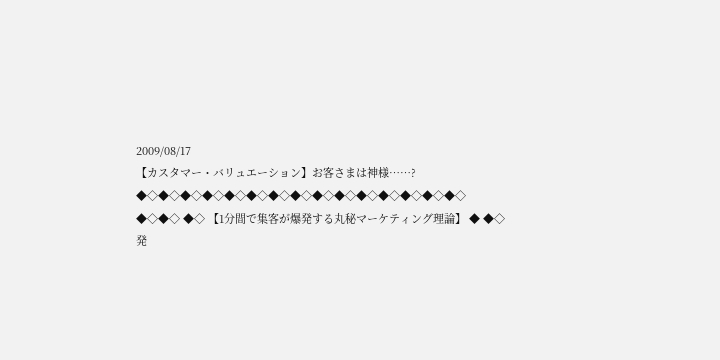2009/08/17
【カスタマー・バリュエーション】お客さまは神様……?
◆◇◆◇◆◇◆◇◆◇◆◇◆◇◆◇◆◇◆◇◆◇◆◇◆◇◆◇◆◇ ◆◇◆◇ ◆◇ 【1分間で集客が爆発する丸秘マーケティング理論】 ◆ ◆◇ 発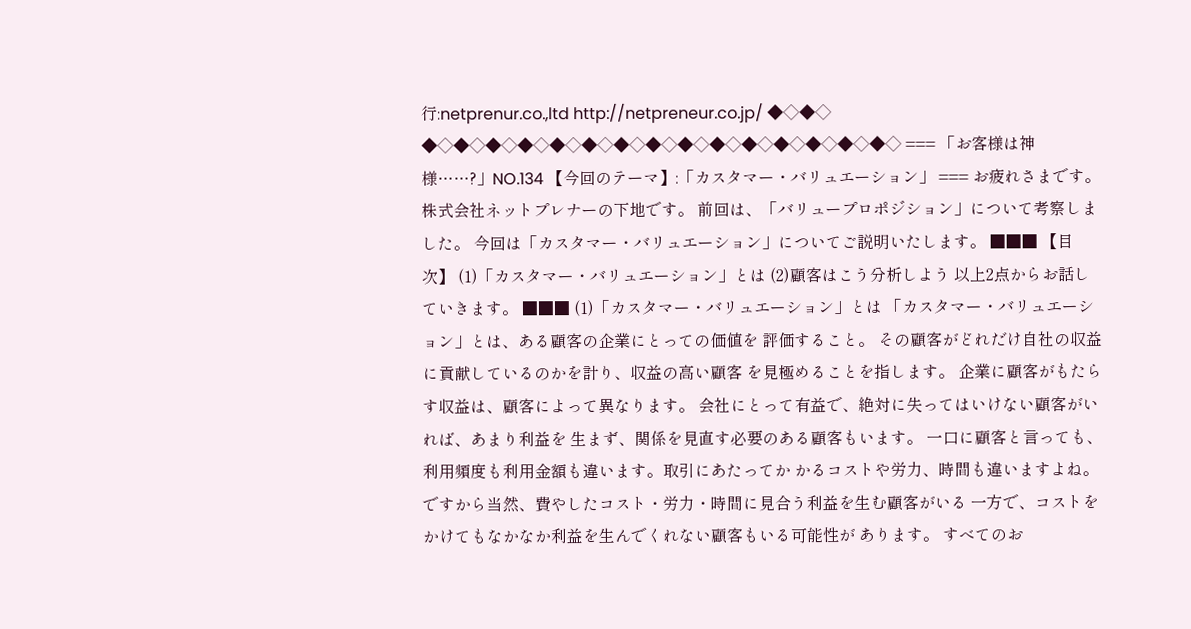行:netprenur.co.,ltd http://netpreneur.co.jp/ ◆◇◆◇ ◆◇◆◇◆◇◆◇◆◇◆◇◆◇◆◇◆◇◆◇◆◇◆◇◆◇◆◇◆◇ === 「お客様は神様……?」NO.134 【今回のテーマ】:「カスタマー・バリュエーション」 === お疲れさまです。 株式会社ネットプレナーの下地です。 前回は、「バリュープロポジション」について考察しました。 今回は「カスタマー・バリュエーション」についてご説明いたします。 ■■■ 【目次】 (1)「カスタマー・バリュエーション」とは (2)顧客はこう分析しよう 以上2点からお話していきます。 ■■■ (1)「カスタマー・バリュエーション」とは 「カスタマー・バリュエーション」とは、ある顧客の企業にとっての価値を 評価すること。 その顧客がどれだけ自社の収益に貢献しているのかを計り、収益の高い顧客 を見極めることを指します。 企業に顧客がもたらす収益は、顧客によって異なります。 会社にとって有益で、絶対に失ってはいけない顧客がいれば、あまり利益を 生まず、関係を見直す必要のある顧客もいます。 一口に顧客と言っても、利用頻度も利用金額も違います。取引にあたってか かるコストや労力、時間も違いますよね。 ですから当然、費やしたコスト・労力・時間に見合う利益を生む顧客がいる 一方で、コストをかけてもなかなか利益を生んでくれない顧客もいる可能性が あります。 すべてのお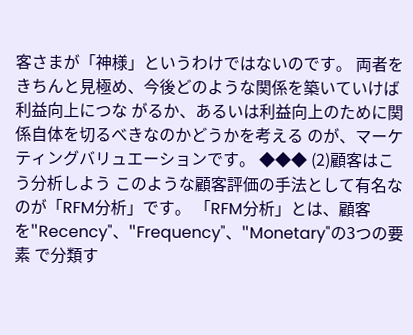客さまが「神様」というわけではないのです。 両者をきちんと見極め、今後どのような関係を築いていけば利益向上につな がるか、あるいは利益向上のために関係自体を切るべきなのかどうかを考える のが、マーケティングバリュエーションです。 ◆◆◆ (2)顧客はこう分析しよう このような顧客評価の手法として有名なのが「RFM分析」です。 「RFM分析」とは、顧客を"Recency"、"Frequency"、"Monetary"の3つの要素 で分類す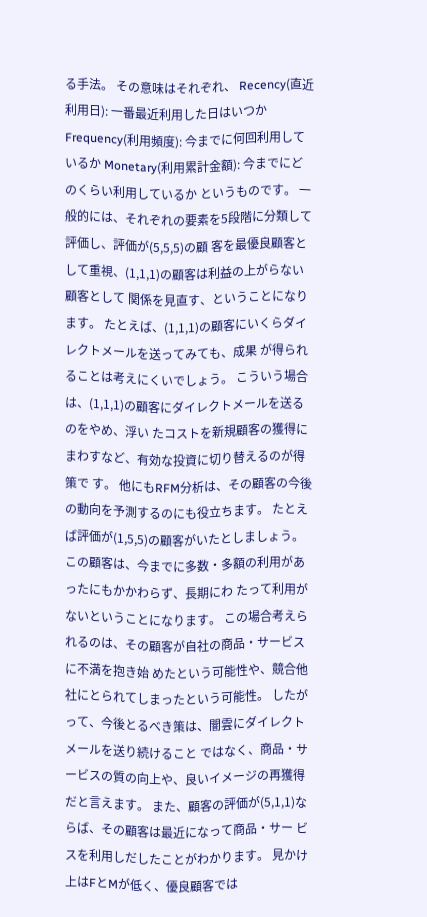る手法。 その意味はそれぞれ、 Recency(直近利用日): 一番最近利用した日はいつか Frequency(利用頻度): 今までに何回利用しているか Monetary(利用累計金額): 今までにどのくらい利用しているか というものです。 一般的には、それぞれの要素を5段階に分類して評価し、評価が(5,5,5)の顧 客を最優良顧客として重視、(1,1,1)の顧客は利益の上がらない顧客として 関係を見直す、ということになります。 たとえば、(1,1,1)の顧客にいくらダイレクトメールを送ってみても、成果 が得られることは考えにくいでしょう。 こういう場合は、(1,1,1)の顧客にダイレクトメールを送るのをやめ、浮い たコストを新規顧客の獲得にまわすなど、有効な投資に切り替えるのが得策で す。 他にもRFM分析は、その顧客の今後の動向を予測するのにも役立ちます。 たとえば評価が(1,5,5)の顧客がいたとしましょう。 この顧客は、今までに多数・多額の利用があったにもかかわらず、長期にわ たって利用がないということになります。 この場合考えられるのは、その顧客が自社の商品・サービスに不満を抱き始 めたという可能性や、競合他社にとられてしまったという可能性。 したがって、今後とるべき策は、闇雲にダイレクトメールを送り続けること ではなく、商品・サービスの質の向上や、良いイメージの再獲得だと言えます。 また、顧客の評価が(5,1,1)ならば、その顧客は最近になって商品・サー ビスを利用しだしたことがわかります。 見かけ上はFとMが低く、優良顧客では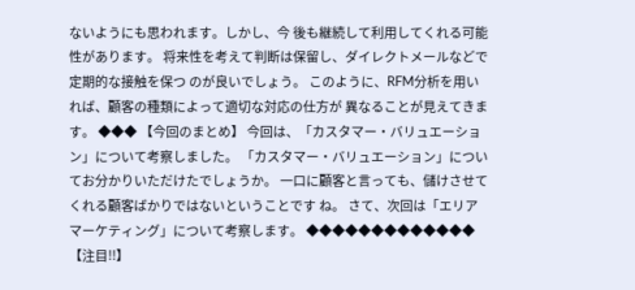ないようにも思われます。しかし、今 後も継続して利用してくれる可能性があります。 将来性を考えて判断は保留し、ダイレクトメールなどで定期的な接触を保つ のが良いでしょう。 このように、RFM分析を用いれば、顧客の種類によって適切な対応の仕方が 異なることが見えてきます。 ◆◆◆ 【今回のまとめ】 今回は、「カスタマー・バリュエーション」について考察しました。 「カスタマー・バリュエーション」についてお分かりいただけたでしょうか。 一口に顧客と言っても、儲けさせてくれる顧客ばかりではないということです ね。 さて、次回は「エリアマーケティング」について考察します。 ◆◆◆◆◆◆◆◆◆◆◆◆◆【注目!!】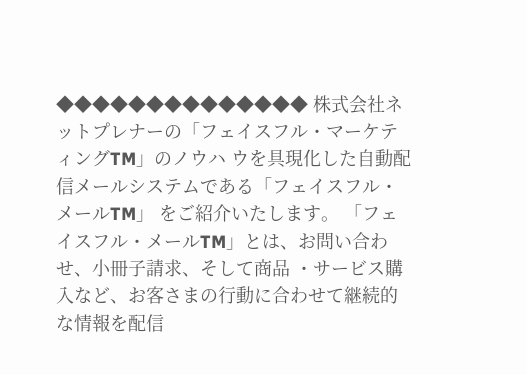◆◆◆◆◆◆◆◆◆◆◆◆◆◆ 株式会社ネットプレナーの「フェイスフル・マーケティングTM」のノウハ ウを具現化した自動配信メールシステムである「フェイスフル・メールTM」 をご紹介いたします。 「フェイスフル・メールTM」とは、お問い合わせ、小冊子請求、そして商品 ・サービス購入など、お客さまの行動に合わせて継続的な情報を配信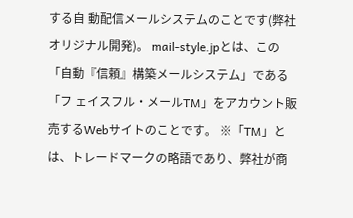する自 動配信メールシステムのことです(弊社オリジナル開発)。 mail-style.jpとは、この「自動『信頼』構築メールシステム」である「フ ェイスフル・メールTM」をアカウント販売するWebサイトのことです。 ※「TM」とは、トレードマークの略語であり、弊社が商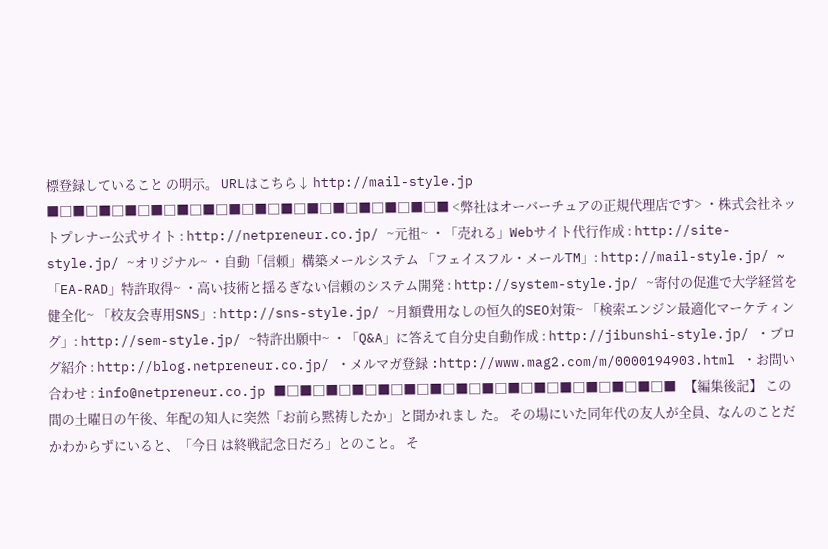標登録していること の明示。 URLはこちら↓ http://mail-style.jp ■□■□■□■□■□■□■□■□■□■□■□■□■□■□■□■ <弊社はオーバーチュアの正規代理店です> ・株式会社ネットプレナー公式サイト : http://netpreneur.co.jp/ ~元祖~ ・「売れる」Webサイト代行作成 : http://site-style.jp/ ~オリジナル~ ・自動「信頼」構築メールシステム 「フェイスフル・メールTM」: http://mail-style.jp/ ~「EA-RAD」特許取得~ ・高い技術と揺るぎない信頼のシステム開発 : http://system-style.jp/ ~寄付の促進で大学経営を健全化~ 「校友会専用SNS」: http://sns-style.jp/ ~月額費用なしの恒久的SEO対策~ 「検索エンジン最適化マーケティング」: http://sem-style.jp/ ~特許出願中~ ・「Q&A」に答えて自分史自動作成 : http://jibunshi-style.jp/ ・ブログ紹介 : http://blog.netpreneur.co.jp/ ・メルマガ登録 :http://www.mag2.com/m/0000194903.html ・お問い合わせ : info@netpreneur.co.jp ■□■□■□■□■□■□■□■□■□■□■□■□■□■□■□■ 【編集後記】 この間の土曜日の午後、年配の知人に突然「お前ら黙祷したか」と聞かれまし た。 その場にいた同年代の友人が全員、なんのことだかわからずにいると、「今日 は終戦記念日だろ」とのこと。 そ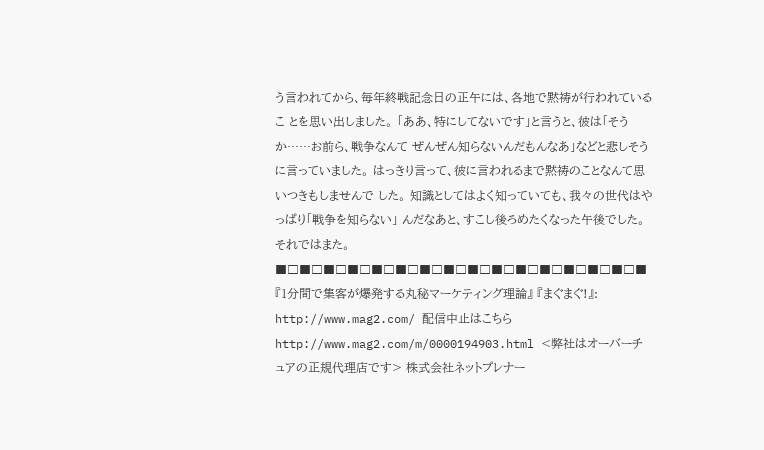う言われてから、毎年終戦記念日の正午には、各地で黙祷が行われているこ とを思い出しました。 「ああ、特にしてないです」と言うと、彼は「そうか……お前ら、戦争なんて ぜんぜん知らないんだもんなあ」などと悲しそうに言っていました。 はっきり言って、彼に言われるまで黙祷のことなんて思いつきもしませんで した。 知識としてはよく知っていても、我々の世代はやっぱり「戦争を知らない」 んだなあと、すこし後ろめたくなった午後でした。 それではまた。 ■□■□■□■□■□■□■□■□■□■□■□■□■□■□■□■ 『1分間で集客が爆発する丸秘マーケティング理論』 『まぐまぐ!』: http://www.mag2.com/ 配信中止はこちら http://www.mag2.com/m/0000194903.html <弊社はオーバーチュアの正規代理店です> 株式会社ネットプレナー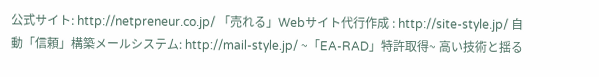公式サイト: http://netpreneur.co.jp/ 「売れる」Webサイト代行作成 : http://site-style.jp/ 自動「信頼」構築メールシステム: http://mail-style.jp/ ~「EA-RAD」特許取得~ 高い技術と揺る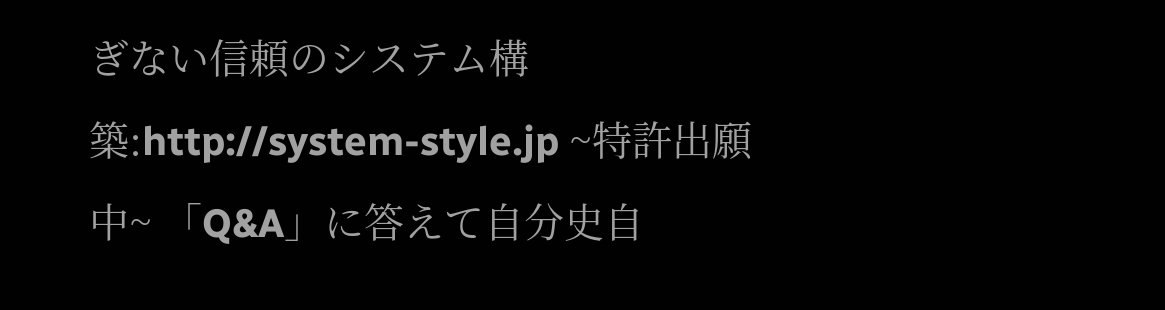ぎない信頼のシステム構築:http://system-style.jp ~特許出願中~ 「Q&A」に答えて自分史自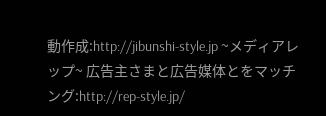動作成:http://jibunshi-style.jp ~メディアレップ~ 広告主さまと広告媒体とをマッチング:http://rep-style.jp/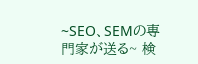~SEO、SEMの専門家が送る~ 検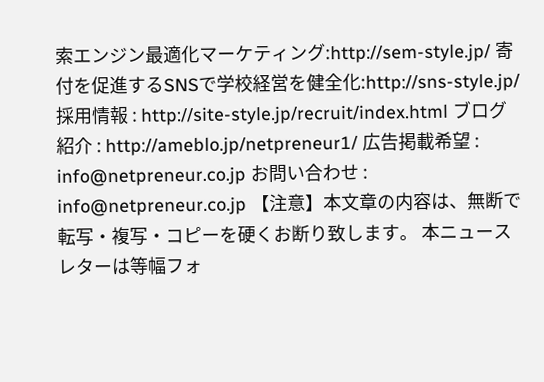索エンジン最適化マーケティング:http://sem-style.jp/ 寄付を促進するSNSで学校経営を健全化:http://sns-style.jp/ 採用情報 : http://site-style.jp/recruit/index.html ブログ紹介 : http://ameblo.jp/netpreneur1/ 広告掲載希望 : info@netpreneur.co.jp お問い合わせ : info@netpreneur.co.jp 【注意】本文章の内容は、無断で転写・複写・コピーを硬くお断り致します。 本ニュースレターは等幅フォ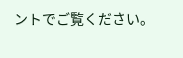ントでご覧ください。